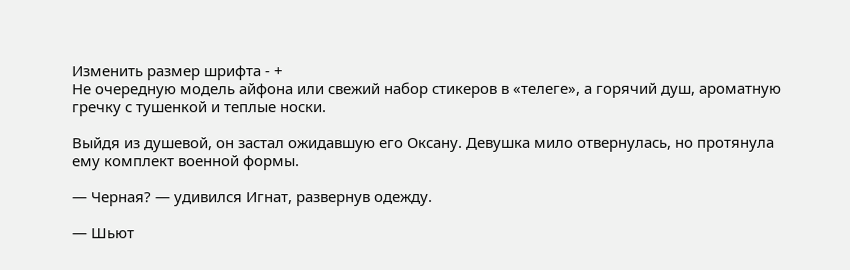Изменить размер шрифта - +
Не очередную модель айфона или свежий набор стикеров в «телеге», а горячий душ, ароматную гречку с тушенкой и теплые носки.

Выйдя из душевой, он застал ожидавшую его Оксану. Девушка мило отвернулась, но протянула ему комплект военной формы.

— Черная? — удивился Игнат, развернув одежду.

— Шьют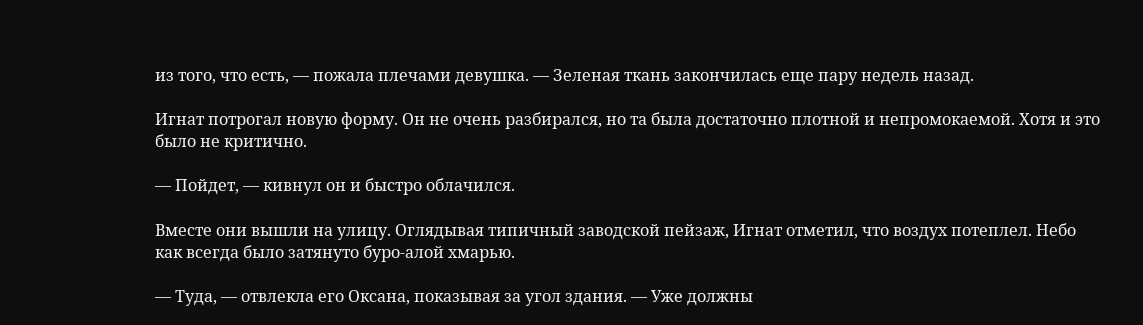из того, что есть, — пожала плечами девушка. — Зеленая ткань закончилась еще пару недель назад.

Игнат потрогал новую форму. Он не очень разбирался, но та была достаточно плотной и непромокаемой. Хотя и это было не критично.

— Пойдет, — кивнул он и быстро облачился.

Вместе они вышли на улицу. Оглядывая типичный заводской пейзаж, Игнат отметил, что воздух потеплел. Небо как всегда было затянуто буро-алой хмарью.

— Туда, — отвлекла его Оксана, показывая за угол здания. — Уже должны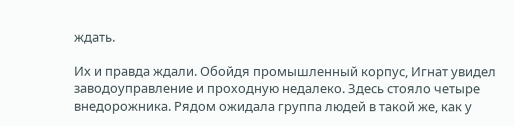ждать.

Их и правда ждали. Обойдя промышленный корпус, Игнат увидел заводоуправление и проходную недалеко. Здесь стояло четыре внедорожника. Рядом ожидала группа людей в такой же, как у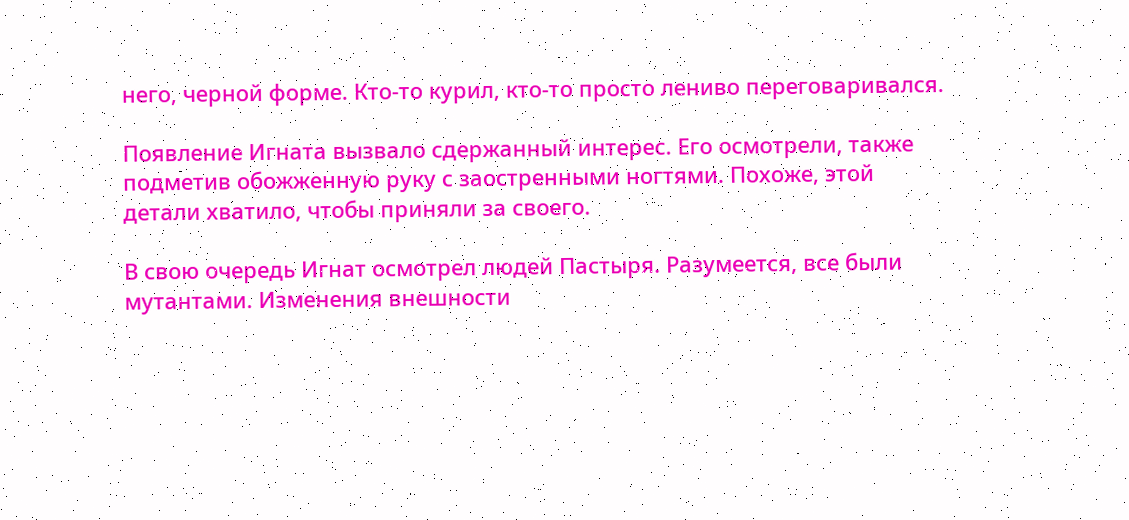него, черной форме. Кто-то курил, кто-то просто лениво переговаривался.

Появление Игната вызвало сдержанный интерес. Его осмотрели, также подметив обожженную руку с заостренными ногтями. Похоже, этой детали хватило, чтобы приняли за своего.

В свою очередь Игнат осмотрел людей Пастыря. Разумеется, все были мутантами. Изменения внешности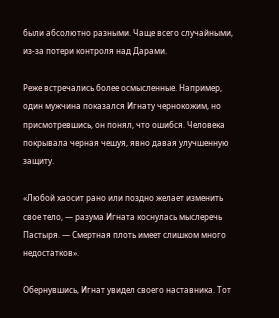были абсолютно разными. Чаще всего случайными, из-за потери контроля над Дарами.

Реже встречались более осмысленные. Например, один мужчина показался Игнату чернокожим, но присмотревшись, он понял, что ошибся. Человека покрывала черная чешуя, явно давая улучшенную защиту.

«Любой хаосит рано или поздно желает изменить свое тело, — разума Игната коснулась мыслеречь Пастыря. — Смертная плоть имеет слишком много недостатков».

Обернувшись, Игнат увидел своего наставника. Тот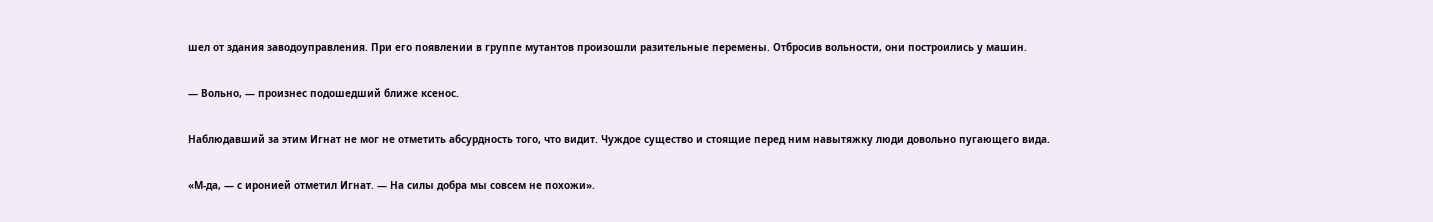шел от здания заводоуправления. При его появлении в группе мутантов произошли разительные перемены. Отбросив вольности, они построились у машин.

— Вольно, — произнес подошедший ближе ксенос.

Наблюдавший за этим Игнат не мог не отметить абсурдность того, что видит. Чуждое существо и стоящие перед ним навытяжку люди довольно пугающего вида.

«М-да, — с иронией отметил Игнат. — На силы добра мы совсем не похожи».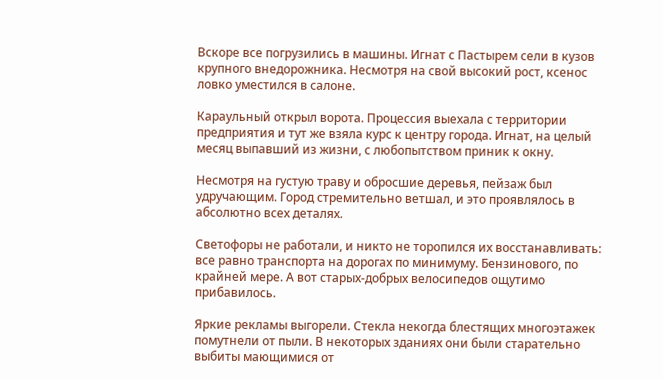Вскоре все погрузились в машины. Игнат с Пастырем сели в кузов крупного внедорожника. Несмотря на свой высокий рост, ксенос ловко уместился в салоне.

Караульный открыл ворота. Процессия выехала с территории предприятия и тут же взяла курс к центру города. Игнат, на целый месяц выпавший из жизни, с любопытством приник к окну.

Несмотря на густую траву и обросшие деревья, пейзаж был удручающим. Город стремительно ветшал, и это проявлялось в абсолютно всех деталях.

Светофоры не работали, и никто не торопился их восстанавливать: все равно транспорта на дорогах по минимуму. Бензинового, по крайней мере. А вот старых-добрых велосипедов ощутимо прибавилось.

Яркие рекламы выгорели. Стекла некогда блестящих многоэтажек помутнели от пыли. В некоторых зданиях они были старательно выбиты мающимися от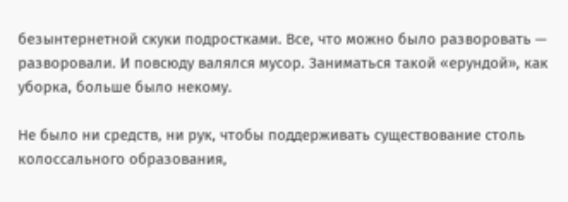безынтернетной скуки подростками. Все, что можно было разворовать — разворовали. И повсюду валялся мусор. Заниматься такой «ерундой», как уборка, больше было некому.

Не было ни средств, ни рук, чтобы поддерживать существование столь колоссального образования,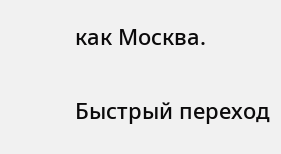как Москва.

Быстрый переход